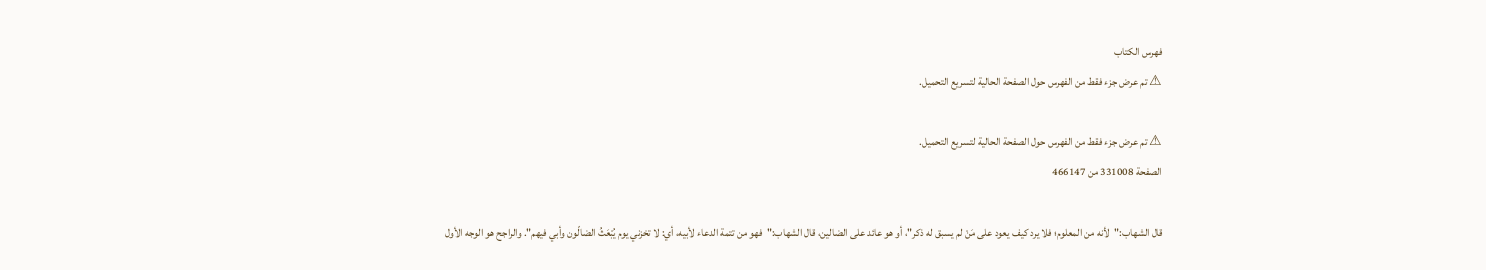فهرس الكتاب
⚠ تم عرض جزء فقط من الفهرس حول الصفحة الحالية لتسريع التحميل.

⚠ تم عرض جزء فقط من الفهرس حول الصفحة الحالية لتسريع التحميل.
الصفحة 331008 من 466147

قال الشهاب:"لأنه من المعلوم؛ فلا يرد كيف يعود على مَنْ لم يسبق له ذكر"، أو هو عائد على الضالين، قال الشهاب:"فهو من تتمة الدعاء لأبيه، أي: لا تخزني يوم يُبْعَثُ الضالّون وأبي فيهم". والراجح هو الوجه الأول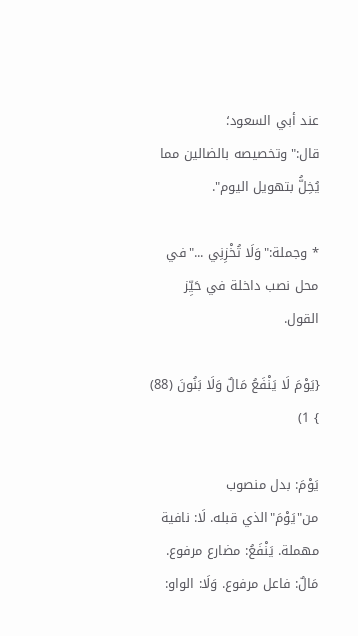عند أبي السعود؛ قال:"وتخصيصه بالضالين مما يُخِلُّ بتهويل اليوم".

* وجملة:"وَلَا تُخْزِنِي ..."في محل نصب داخلة في حَيِّز القول.

{يَوْمَ لَا يَنْفَعُ مَالٌ وَلَا بَنُونَ (88) } 1)

يَوْمَ: بدل منصوب من"يَوْمَ"الذي قبله. لَا: نافية مهملة. يَنْفَعُ: مضارع مرفوع. مَالٌ: فاعل مرفوع. وَلَا: الواو: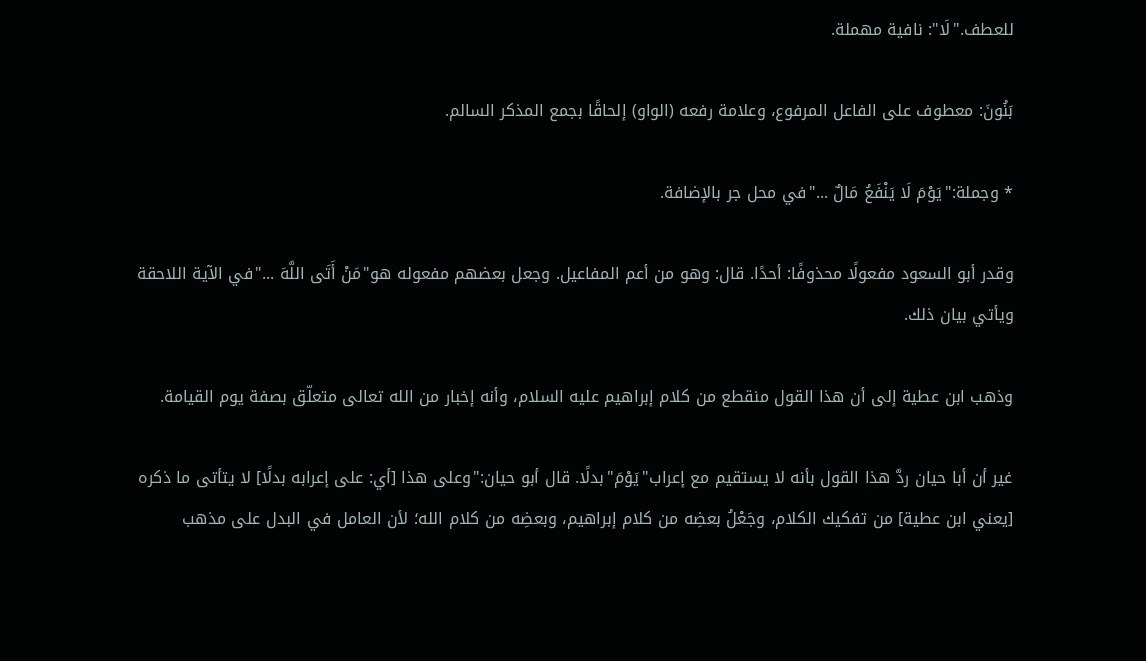للعطف."لَا": نافية مهملة.

بَنُونَ: معطوف على الفاعل المرفوع، وعلامة رفعه (الواو) إلحاقًا بجمع المذكر السالم.

* وجملة:"يَوْمَ لَا يَنْفَعُ مَالٌ ..."في محل جر بالإضافة.

وقدر أبو السعود مفعولًا محذوفًا: أحدًا. قال: وهو من أعم المفاعيل. وجعل بعضهم مفعوله هو"مَنْ أَتَى اللَّهَ ..."في الآية اللاحقة ويأتي بيان ذلك.

وذهب ابن عطية إلى أن هذا القول منقطع من كلام إبراهيم عليه السلام، وأنه إخبار من الله تعالى متعلّق بصفة يوم القيامة.

غير أن أبا حيان ردَّ هذا القول بأنه لا يستقيم مع إعراب"يَوْمَ"بدلًا. قال أبو حيان:"وعلى هذا [أي: على إعرابه بدلًا] لا يتأتى ما ذكره [يعني ابن عطية] من تفكيك الكلام، وجَعْلُ بعضِه من كلام إبراهيم، وبعضِه من كلام الله؛ لأن العامل في البدل على مذهب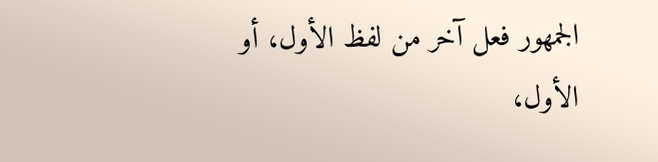الجمهور فعل آخر من لفظ الأول، أو الأول،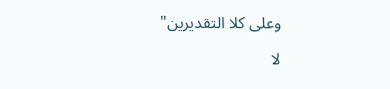وعلى كلا التقديرين"

لا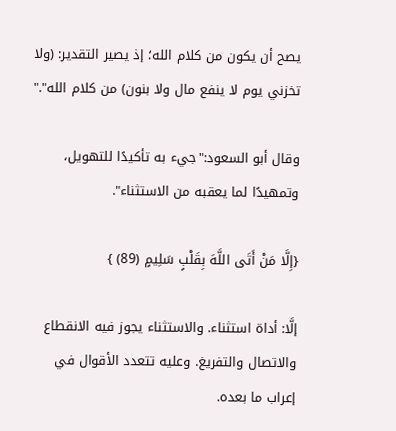يصح أن يكون من كلام الله؛ إذ يصير التقدير: (ولا تخزني يوم لا ينفع مال ولا بنون) من كلام الله"."

وقال أبو السعود:"جيء به تأكيدًا للتهويل، وتمهيدًا لما يعقبه من الاستثناء".

{إِلَّا مَنْ أَتَى اللَّهَ بِقَلْبٍ سَلِيمٍ (89) }

إلَّا: أداة استثناء. والاستثناء يجوز فيه الانقطاع والاتصال والتفريغ. وعليه تتعدد الأقوال في إعراب ما بعده.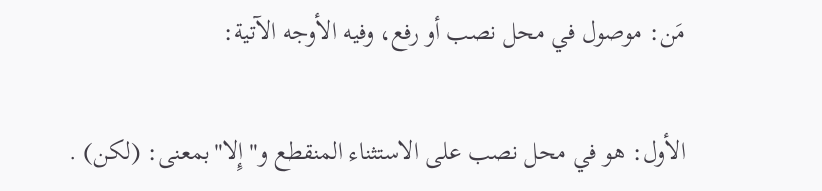مَن: موصول في محل نصب أو رفع، وفيه الأوجه الآتية:

الأول: هو في محل نصب على الاستثناء المنقطع و"إِلا"بمعنى: (لكن) .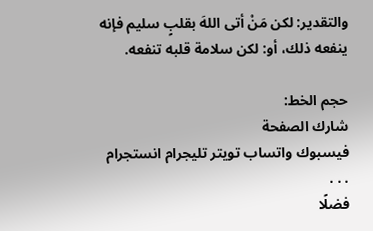والتقدير: لكن مَنْ أتى اللهَ بقلبٍ سليم فإنه ينفعه ذلك، أو: لكن سلامة قلبه تنفعه.

حجم الخط:
شارك الصفحة
فيسبوك واتساب تويتر تليجرام انستجرام
. . .
فضلًا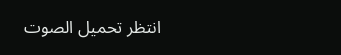انتظر تحميل الصوت